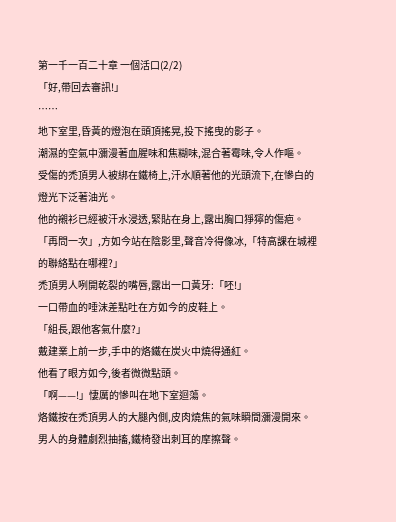第一千一百二十章 一個活口(2/2)
「好,帶回去審訊!」
……
地下室里,昏黃的燈泡在頭頂搖晃,投下搖曳的影子。
潮濕的空氣中瀰漫著血腥味和焦糊味,混合著霉味,令人作嘔。
受傷的禿頂男人被綁在鐵椅上,汗水順著他的光頭流下,在慘白的燈光下泛著油光。
他的襯衫已經被汗水浸透,緊貼在身上,露出胸口猙獰的傷疤。
「再問一次」,方如今站在陰影里,聲音冷得像冰,「特高課在城裡的聯絡點在哪裡?」
禿頂男人咧開乾裂的嘴唇,露出一口黃牙:「呸!」
一口帶血的唾沫差點吐在方如今的皮鞋上。
「組長,跟他客氣什麼?」
戴建業上前一步,手中的烙鐵在炭火中燒得通紅。
他看了眼方如今,後者微微點頭。
「啊——!」悽厲的慘叫在地下室迴蕩。
烙鐵按在禿頂男人的大腿內側,皮肉燒焦的氣味瞬間瀰漫開來。
男人的身體劇烈抽搐,鐵椅發出刺耳的摩擦聲。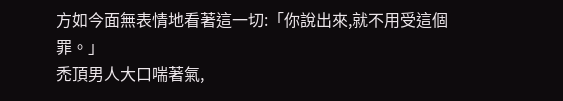方如今面無表情地看著這一切:「你說出來,就不用受這個罪。」
禿頂男人大口喘著氣,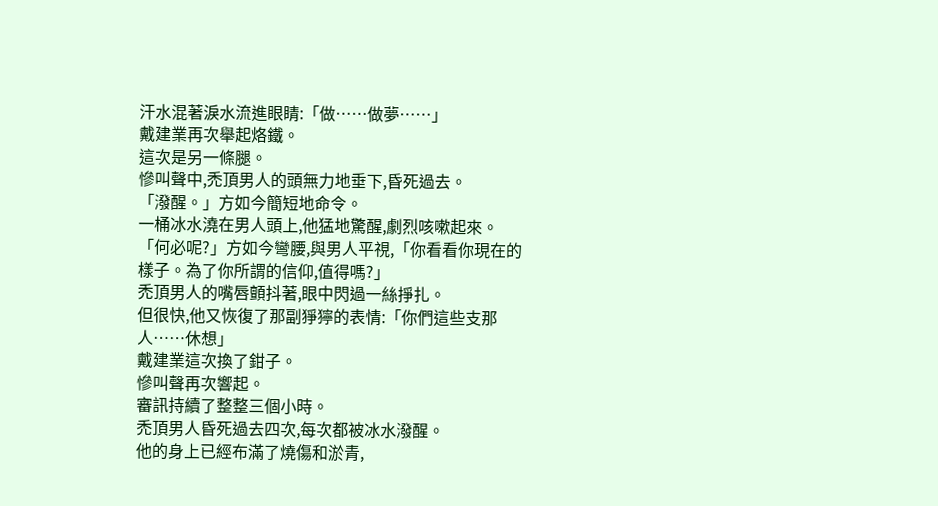汗水混著淚水流進眼睛:「做……做夢……」
戴建業再次舉起烙鐵。
這次是另一條腿。
慘叫聲中,禿頂男人的頭無力地垂下,昏死過去。
「潑醒。」方如今簡短地命令。
一桶冰水澆在男人頭上,他猛地驚醒,劇烈咳嗽起來。
「何必呢?」方如今彎腰,與男人平視,「你看看你現在的樣子。為了你所謂的信仰,值得嗎?」
禿頂男人的嘴唇顫抖著,眼中閃過一絲掙扎。
但很快,他又恢復了那副猙獰的表情:「你們這些支那人……休想」
戴建業這次換了鉗子。
慘叫聲再次響起。
審訊持續了整整三個小時。
禿頂男人昏死過去四次,每次都被冰水潑醒。
他的身上已經布滿了燒傷和淤青,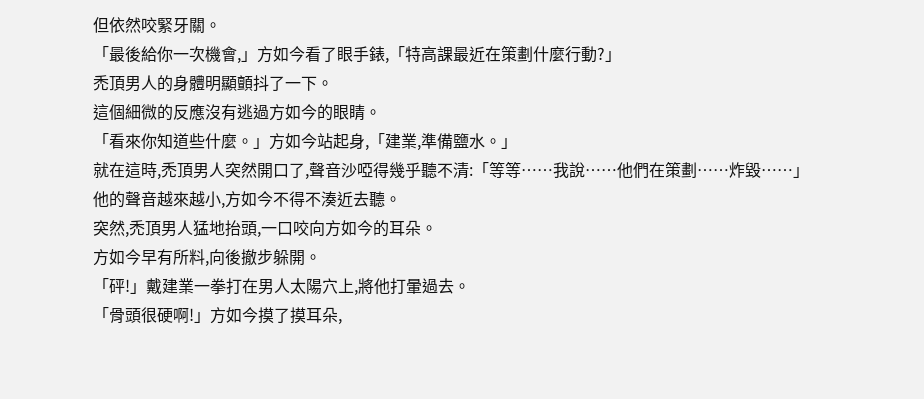但依然咬緊牙關。
「最後給你一次機會,」方如今看了眼手錶,「特高課最近在策劃什麼行動?」
禿頂男人的身體明顯顫抖了一下。
這個細微的反應沒有逃過方如今的眼睛。
「看來你知道些什麼。」方如今站起身,「建業,準備鹽水。」
就在這時,禿頂男人突然開口了,聲音沙啞得幾乎聽不清:「等等……我說……他們在策劃……炸毀……」
他的聲音越來越小,方如今不得不湊近去聽。
突然,禿頂男人猛地抬頭,一口咬向方如今的耳朵。
方如今早有所料,向後撤步躲開。
「砰!」戴建業一拳打在男人太陽穴上,將他打暈過去。
「骨頭很硬啊!」方如今摸了摸耳朵,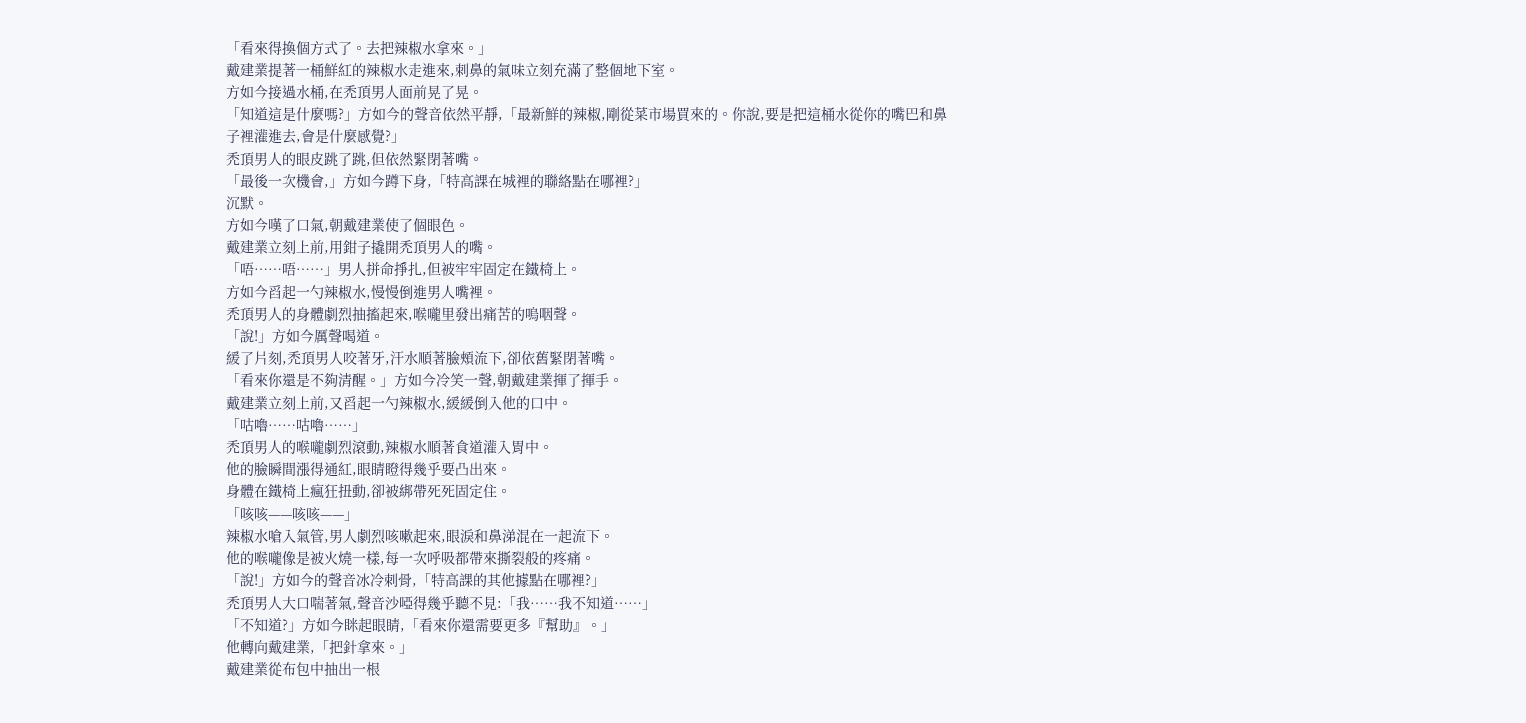「看來得換個方式了。去把辣椒水拿來。」
戴建業提著一桶鮮紅的辣椒水走進來,刺鼻的氣味立刻充滿了整個地下室。
方如今接過水桶,在禿頂男人面前晃了晃。
「知道這是什麼嗎?」方如今的聲音依然平靜,「最新鮮的辣椒,剛從菜市場買來的。你說,要是把這桶水從你的嘴巴和鼻子裡灌進去,會是什麼感覺?」
禿頂男人的眼皮跳了跳,但依然緊閉著嘴。
「最後一次機會,」方如今蹲下身,「特高課在城裡的聯絡點在哪裡?」
沉默。
方如今嘆了口氣,朝戴建業使了個眼色。
戴建業立刻上前,用鉗子撬開禿頂男人的嘴。
「唔……唔……」男人拼命掙扎,但被牢牢固定在鐵椅上。
方如今舀起一勺辣椒水,慢慢倒進男人嘴裡。
禿頂男人的身體劇烈抽搐起來,喉嚨里發出痛苦的嗚咽聲。
「說!」方如今厲聲喝道。
緩了片刻,禿頂男人咬著牙,汗水順著臉頰流下,卻依舊緊閉著嘴。
「看來你還是不夠清醒。」方如今冷笑一聲,朝戴建業揮了揮手。
戴建業立刻上前,又舀起一勺辣椒水,緩緩倒入他的口中。
「咕嚕……咕嚕……」
禿頂男人的喉嚨劇烈滾動,辣椒水順著食道灌入胃中。
他的臉瞬間漲得通紅,眼睛瞪得幾乎要凸出來。
身體在鐵椅上瘋狂扭動,卻被綁帶死死固定住。
「咳咳——咳咳——」
辣椒水嗆入氣管,男人劇烈咳嗽起來,眼淚和鼻涕混在一起流下。
他的喉嚨像是被火燒一樣,每一次呼吸都帶來撕裂般的疼痛。
「說!」方如今的聲音冰冷刺骨,「特高課的其他據點在哪裡?」
禿頂男人大口喘著氣,聲音沙啞得幾乎聽不見:「我……我不知道……」
「不知道?」方如今眯起眼睛,「看來你還需要更多『幫助』。」
他轉向戴建業,「把針拿來。」
戴建業從布包中抽出一根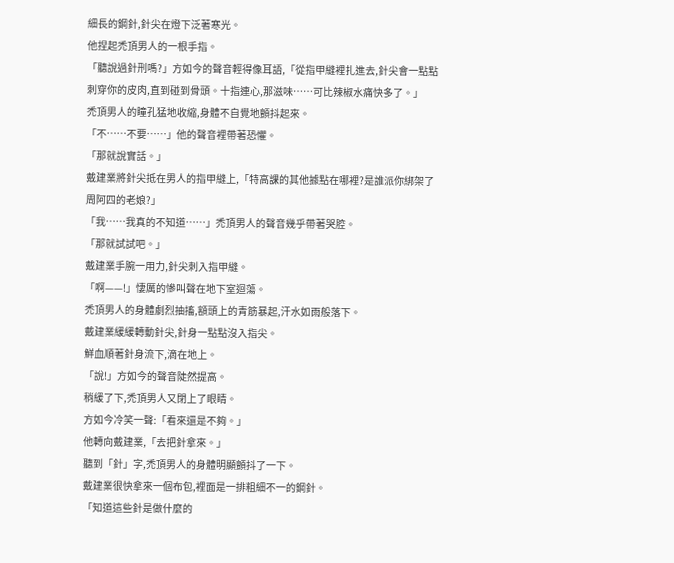細長的鋼針,針尖在燈下泛著寒光。
他捏起禿頂男人的一根手指。
「聽說過針刑嗎?」方如今的聲音輕得像耳語,「從指甲縫裡扎進去,針尖會一點點刺穿你的皮肉,直到碰到骨頭。十指連心,那滋味……可比辣椒水痛快多了。」
禿頂男人的瞳孔猛地收縮,身體不自覺地顫抖起來。
「不……不要……」他的聲音裡帶著恐懼。
「那就說實話。」
戴建業將針尖抵在男人的指甲縫上,「特高課的其他據點在哪裡?是誰派你綁架了周阿四的老娘?」
「我……我真的不知道……」禿頂男人的聲音幾乎帶著哭腔。
「那就試試吧。」
戴建業手腕一用力,針尖刺入指甲縫。
「啊——!」悽厲的慘叫聲在地下室迴蕩。
禿頂男人的身體劇烈抽搐,額頭上的青筋暴起,汗水如雨般落下。
戴建業緩緩轉動針尖,針身一點點沒入指尖。
鮮血順著針身流下,滴在地上。
「說!」方如今的聲音陡然提高。
稍緩了下,禿頂男人又閉上了眼睛。
方如今冷笑一聲:「看來還是不夠。」
他轉向戴建業,「去把針拿來。」
聽到「針」字,禿頂男人的身體明顯顫抖了一下。
戴建業很快拿來一個布包,裡面是一排粗細不一的鋼針。
「知道這些針是做什麼的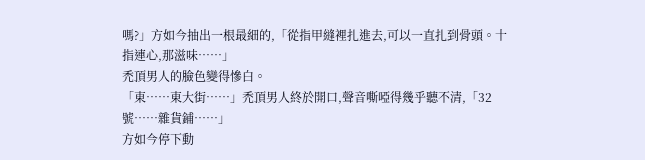嗎?」方如今抽出一根最細的,「從指甲縫裡扎進去,可以一直扎到骨頭。十指連心,那滋味……」
禿頂男人的臉色變得慘白。
「東……東大街……」禿頂男人終於開口,聲音嘶啞得幾乎聽不清,「32號……雜貨鋪……」
方如今停下動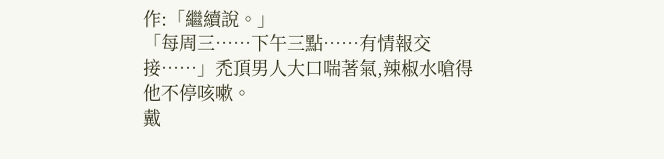作:「繼續說。」
「每周三……下午三點……有情報交接……」禿頂男人大口喘著氣,辣椒水嗆得他不停咳嗽。
戴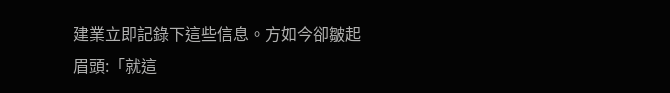建業立即記錄下這些信息。方如今卻皺起眉頭:「就這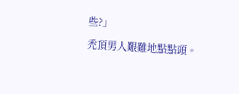些?」
禿頂男人艱難地點點頭。